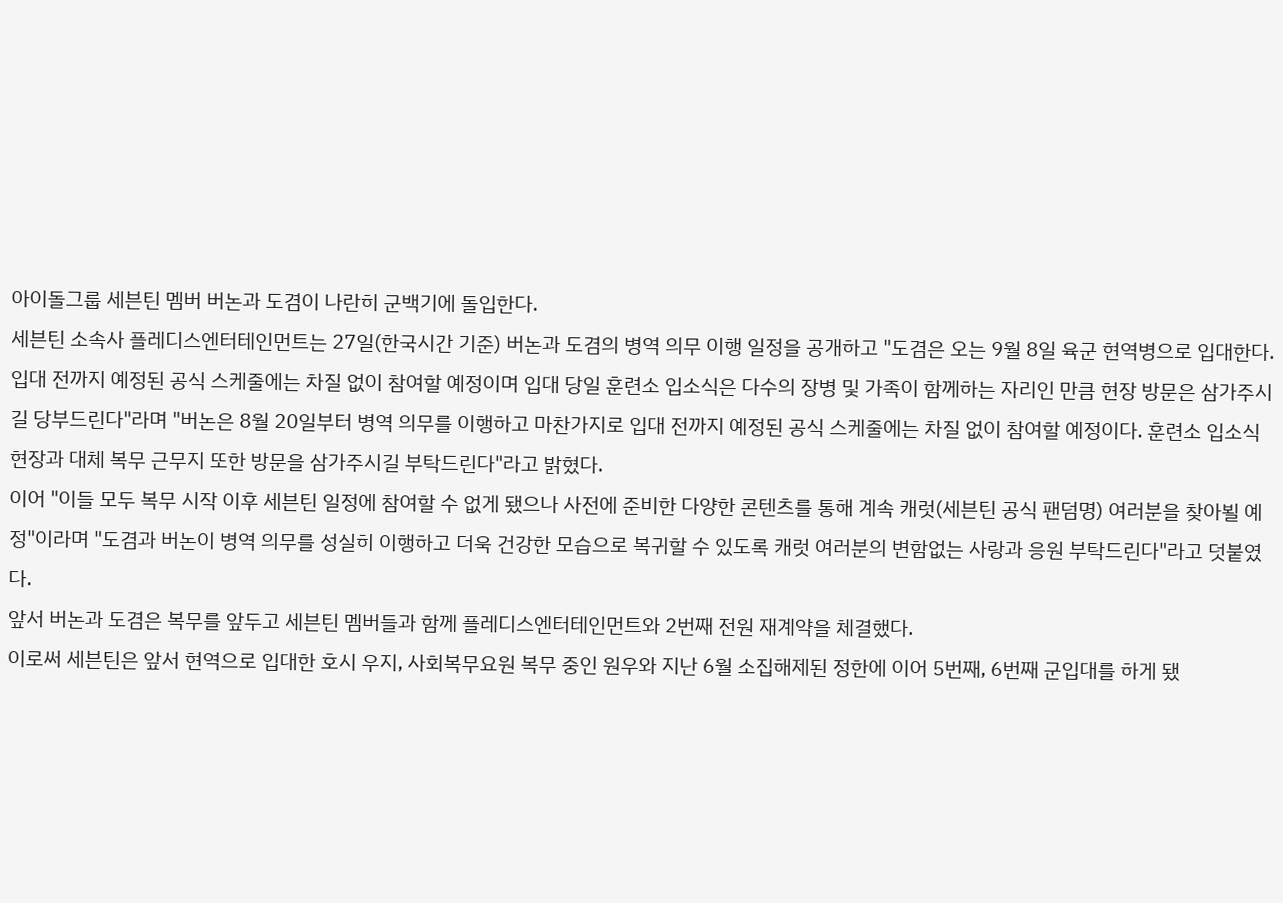아이돌그룹 세븐틴 멤버 버논과 도겸이 나란히 군백기에 돌입한다.
세븐틴 소속사 플레디스엔터테인먼트는 27일(한국시간 기준) 버논과 도겸의 병역 의무 이행 일정을 공개하고 "도겸은 오는 9월 8일 육군 현역병으로 입대한다. 입대 전까지 예정된 공식 스케줄에는 차질 없이 참여할 예정이며 입대 당일 훈련소 입소식은 다수의 장병 및 가족이 함께하는 자리인 만큼 현장 방문은 삼가주시길 당부드린다"라며 "버논은 8월 20일부터 병역 의무를 이행하고 마찬가지로 입대 전까지 예정된 공식 스케줄에는 차질 없이 참여할 예정이다. 훈련소 입소식 현장과 대체 복무 근무지 또한 방문을 삼가주시길 부탁드린다"라고 밝혔다.
이어 "이들 모두 복무 시작 이후 세븐틴 일정에 참여할 수 없게 됐으나 사전에 준비한 다양한 콘텐츠를 통해 계속 캐럿(세븐틴 공식 팬덤명) 여러분을 찾아뵐 예정"이라며 "도겸과 버논이 병역 의무를 성실히 이행하고 더욱 건강한 모습으로 복귀할 수 있도록 캐럿 여러분의 변함없는 사랑과 응원 부탁드린다"라고 덧붙였다.
앞서 버논과 도겸은 복무를 앞두고 세븐틴 멤버들과 함께 플레디스엔터테인먼트와 2번째 전원 재계약을 체결했다.
이로써 세븐틴은 앞서 현역으로 입대한 호시 우지, 사회복무요원 복무 중인 원우와 지난 6월 소집해제된 정한에 이어 5번째, 6번째 군입대를 하게 됐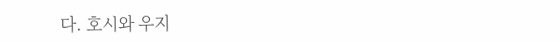다. 호시와 우지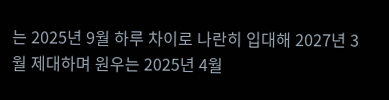는 2025년 9월 하루 차이로 나란히 입대해 2027년 3월 제대하며 원우는 2025년 4월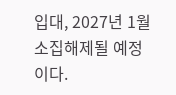입대, 2027년 1월 소집해제될 예정이다.